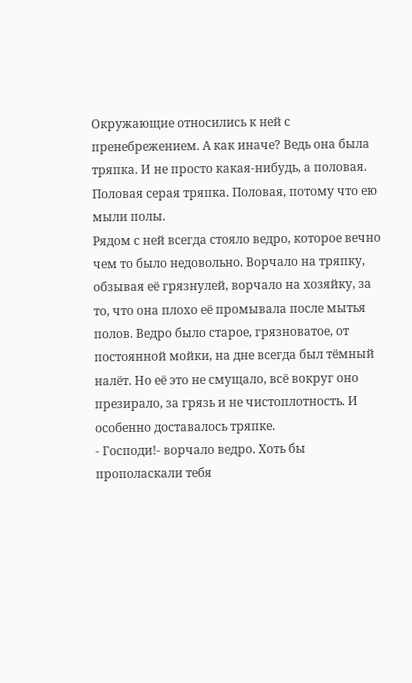Окружающие относились к ней с пренебрежением. А как иначе? Ведь она была тряпка. И не просто какая-нибудь, а половая. Половая серая тряпка. Половая, потому что ею мыли полы.
Рядом с ней всегда стояло ведро, которое вечно чем то было недовольно. Ворчало на тряпку, обзывая её грязнулей, ворчало на хозяйку, за то, что она плохо её промывала после мытья полов. Ведро было старое, грязноватое, от постоянной мойки, на дне всегда был тёмный налёт. Но её это не смущало, всё вокруг оно презирало, за грязь и не чистоплотность. И особенно доставалось тряпке.
- Господи!- ворчало ведро. Хоть бы прополаскали тебя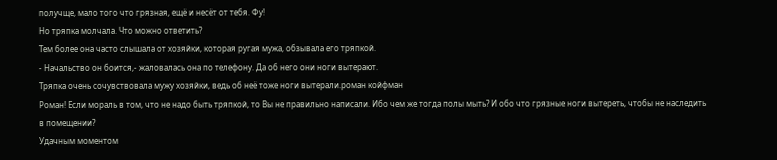получще, мало того что грязная, ещё и несёт от тебя. Фу!
Но тряпка молчала. Что можно ответить?
Тем более она часто слышала от хозяйки, которая ругая мужа, обзывала его тряпкой.
- Начальство он боится,- жаловалась она по телефону. Да об него они ноги вытерают.
Тряпка очень сочувствовала мужу хозяйки, ведь об неё тоже ноги вытерали.роман койфман
Роман! Если мораль в том, что не надо быть тряпкой, то Вы не правильно написали. Ибо чем же тогда полы мыть? И обо что грязные ноги вытереть, чтобы не наследить в помещении?
Удачным моментом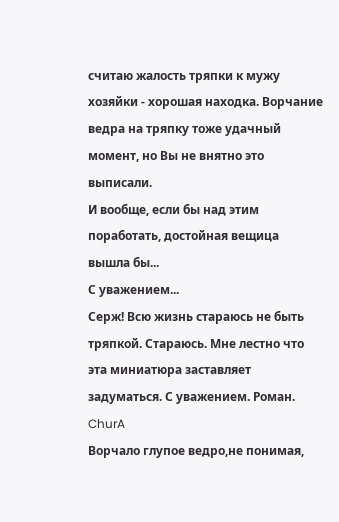считаю жалость тряпки к мужу хозяйки - хорошая находка. Ворчание ведра на тряпку тоже удачный момент, но Вы не внятно это выписали.
И вообще, если бы над этим поработать, достойная вещица вышла бы...
С уважением...
Серж! Всю жизнь стараюсь не быть тряпкой. Стараюсь. Мне лестно что эта миниатюра заставляет задуматься. С уважением. Роман.
ChurA
Ворчало глупое ведро,не понимая,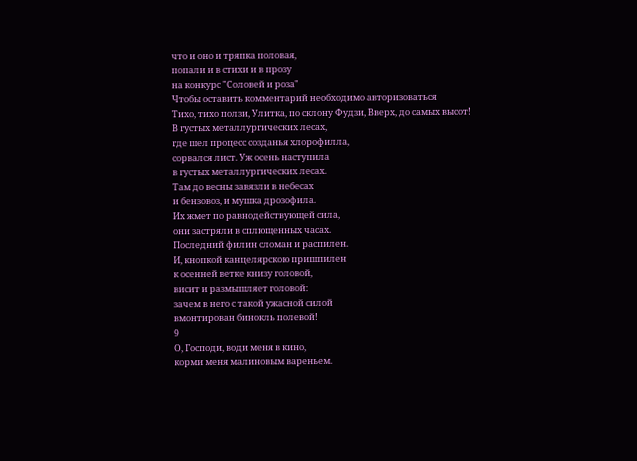что и оно и тряпка половая,
попали и в стихи и в прозу
на конкурс "Соловей и роза"
Чтобы оставить комментарий необходимо авторизоваться
Тихо, тихо ползи, Улитка, по склону Фудзи, Вверх, до самых высот!
В густых металлургических лесах,
где шел процесс созданья хлорофилла,
сорвался лист. Уж осень наступила
в густых металлургических лесах.
Там до весны завязли в небесах
и бензовоз, и мушка дрозофила.
Их жмет по равнодействующей сила,
они застряли в сплющенных часах.
Последний филин сломан и распилен.
И, кнопкой канцелярскою пришпилен
к осенней ветке книзу головой,
висит и размышляет головой:
зачем в него с такой ужасной силой
вмонтирован бинокль полевой!
9
О, Господи, води меня в кино,
корми меня малиновым вареньем.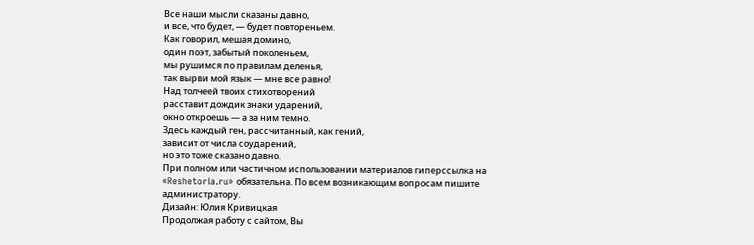Все наши мысли сказаны давно,
и все, что будет, — будет повтореньем.
Как говорил, мешая домино,
один поэт, забытый поколеньем,
мы рушимся по правилам деленья,
так вырви мой язык — мне все равно!
Над толчеей твоих стихотворений
расставит дождик знаки ударений,
окно откроешь — а за ним темно.
Здесь каждый ген, рассчитанный, как гений,
зависит от числа соударений,
но это тоже сказано давно.
При полном или частичном использовании материалов гиперссылка на «Reshetoria.ru» обязательна. По всем возникающим вопросам пишите администратору.
Дизайн: Юлия Кривицкая
Продолжая работу с сайтом, Вы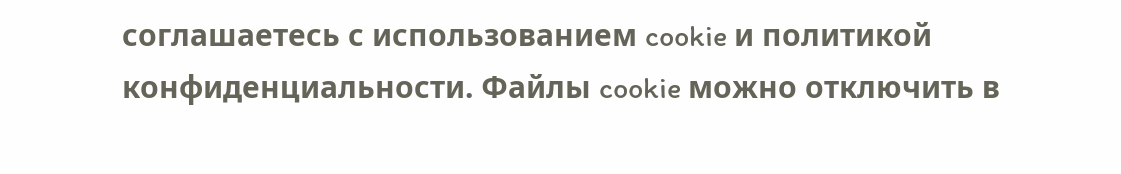соглашаетесь с использованием cookie и политикой конфиденциальности. Файлы cookie можно отключить в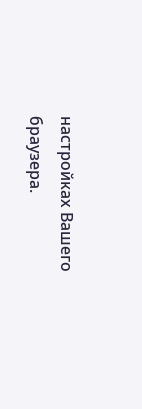настройках Вашего браузера.